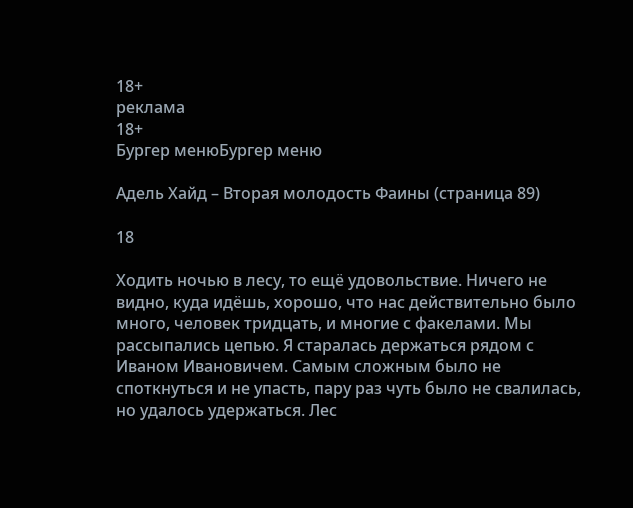18+
реклама
18+
Бургер менюБургер меню

Адель Хайд – Вторая молодость Фаины (страница 89)

18

Ходить ночью в лесу, то ещё удовольствие. Ничего не видно, куда идёшь, хорошо, что нас действительно было много, человек тридцать, и многие с факелами. Мы рассыпались цепью. Я старалась держаться рядом с Иваном Ивановичем. Самым сложным было не споткнуться и не упасть, пару раз чуть было не свалилась, но удалось удержаться. Лес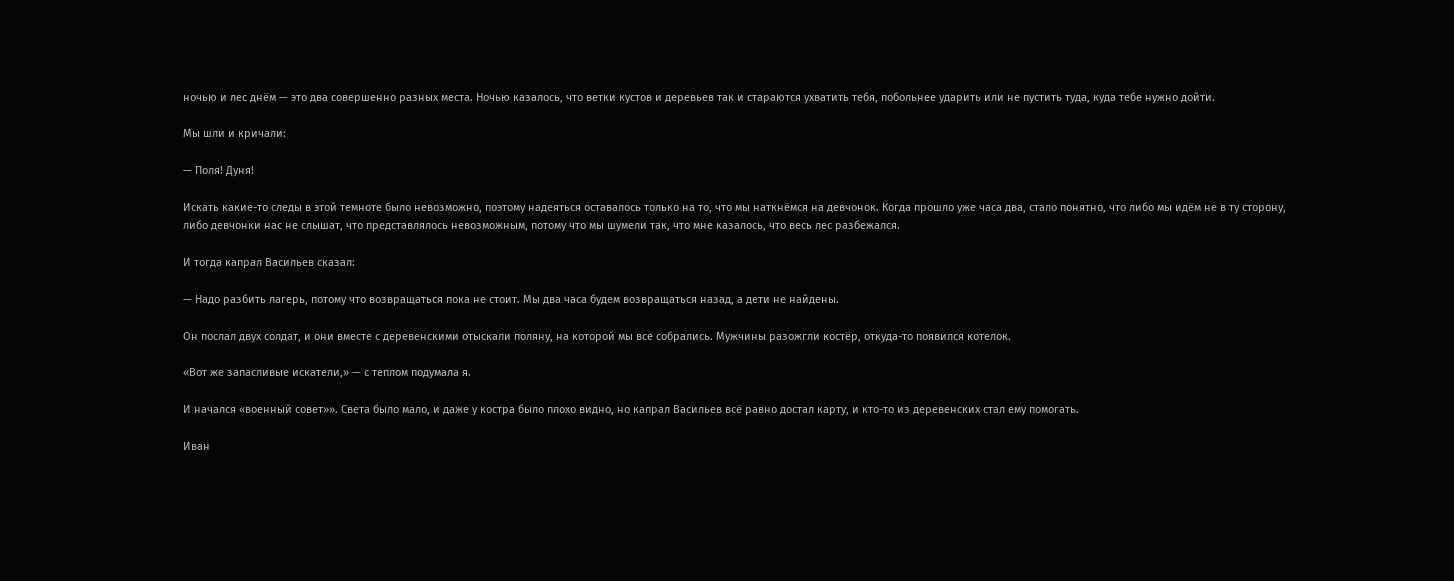ночью и лес днём — это два совершенно разных места. Ночью казалось, что ветки кустов и деревьев так и стараются ухватить тебя, побольнее ударить или не пустить туда, куда тебе нужно дойти.

Мы шли и кричали:

— Поля! Дуня!

Искать какие-то следы в этой темноте было невозможно, поэтому надеяться оставалось только на то, что мы наткнёмся на девчонок. Когда прошло уже часа два, стало понятно, что либо мы идём не в ту сторону, либо девчонки нас не слышат, что представлялось невозможным, потому что мы шумели так, что мне казалось, что весь лес разбежался.

И тогда капрал Васильев сказал:

— Надо разбить лагерь, потому что возвращаться пока не стоит. Мы два часа будем возвращаться назад, а дети не найдены.

Он послал двух солдат, и они вместе с деревенскими отыскали поляну, на которой мы все собрались. Мужчины разожгли костёр, откуда-то появился котелок.

«Вот же запасливые искатели,» — с теплом подумала я.

И начался «военный совет»». Света было мало, и даже у костра было плохо видно, но капрал Васильев всё равно достал карту, и кто-то из деревенских стал ему помогать.

Иван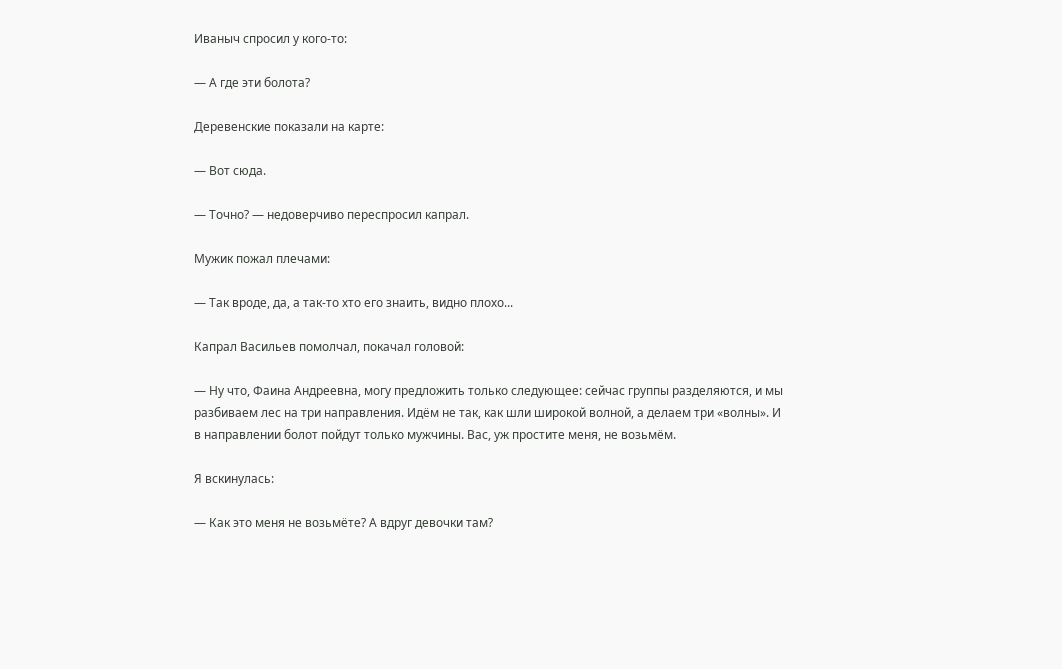Иваныч спросил у кого-то:

— А где эти болота?

Деревенские показали на карте:

— Вот сюда.

— Точно? — недоверчиво переспросил капрал.

Мужик пожал плечами:

— Так вроде, да, а так-то хто его знаить, видно плохо...

Капрал Васильев помолчал, покачал головой:

— Ну что, Фаина Андреевна, могу предложить только следующее: сейчас группы разделяются, и мы разбиваем лес на три направления. Идём не так, как шли широкой волной, а делаем три «волны». И в направлении болот пойдут только мужчины. Вас, уж простите меня, не возьмём.

Я вскинулась:

— Как это меня не возьмёте? А вдруг девочки там?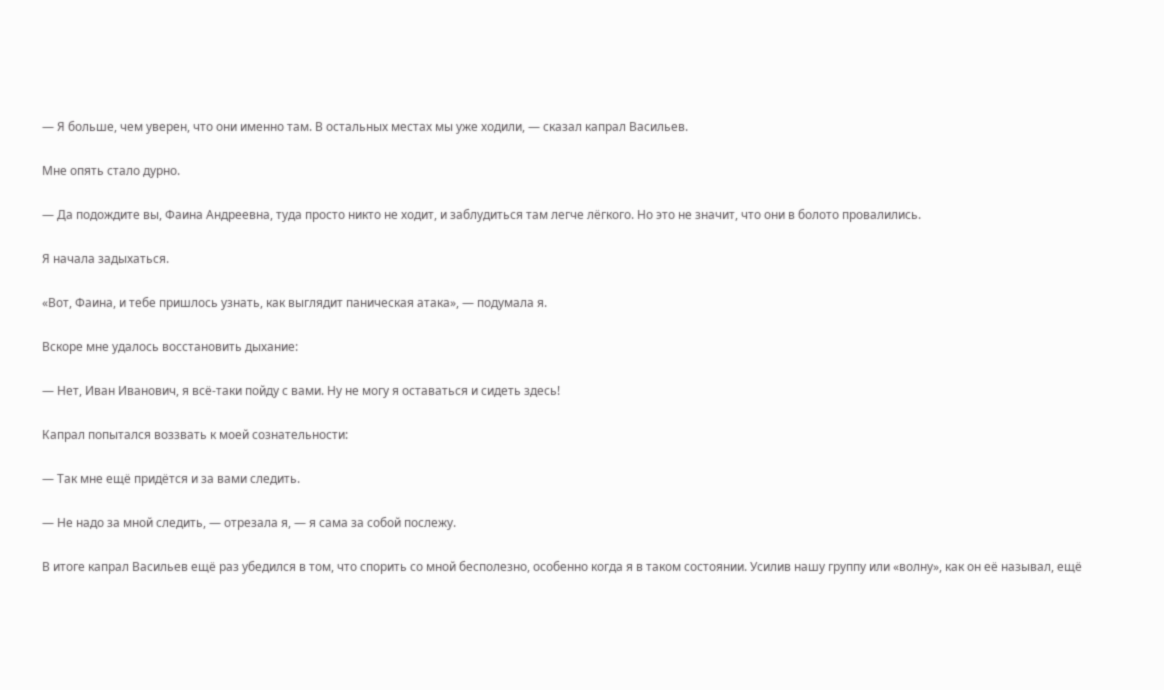— Я больше, чем уверен, что они именно там. В остальных местах мы уже ходили, — сказал капрал Васильев.

Мне опять стало дурно.

— Да подождите вы, Фаина Андреевна, туда просто никто не ходит, и заблудиться там легче лёгкого. Но это не значит, что они в болото провалились.

Я начала задыхаться.

«Вот, Фаина, и тебе пришлось узнать, как выглядит паническая атака», — подумала я.

Вскоре мне удалось восстановить дыхание:

— Нет, Иван Иванович, я всё-таки пойду с вами. Ну не могу я оставаться и сидеть здесь!

Капрал попытался воззвать к моей сознательности:

— Так мне ещё придётся и за вами следить.

— Не надо за мной следить, — отрезала я, — я сама за собой послежу.

В итоге капрал Васильев ещё раз убедился в том, что спорить со мной бесполезно, особенно когда я в таком состоянии. Усилив нашу группу или «волну», как он её называл, ещё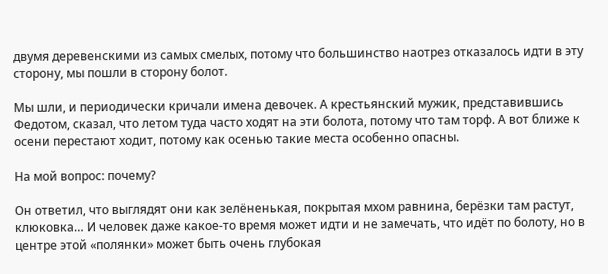двумя деревенскими из самых смелых, потому что большинство наотрез отказалось идти в эту сторону, мы пошли в сторону болот.

Мы шли, и периодически кричали имена девочек. А крестьянский мужик, представившись Федотом, сказал, что летом туда часто ходят на эти болота, потому что там торф. А вот ближе к осени перестают ходит, потому как осенью такие места особенно опасны.

На мой вопрос: почему?

Он ответил, что выглядят они как зелёненькая, покрытая мхом равнина, берёзки там растут, клюковка… И человек даже какое-то время может идти и не замечать, что идёт по болоту, но в центре этой «полянки» может быть очень глубокая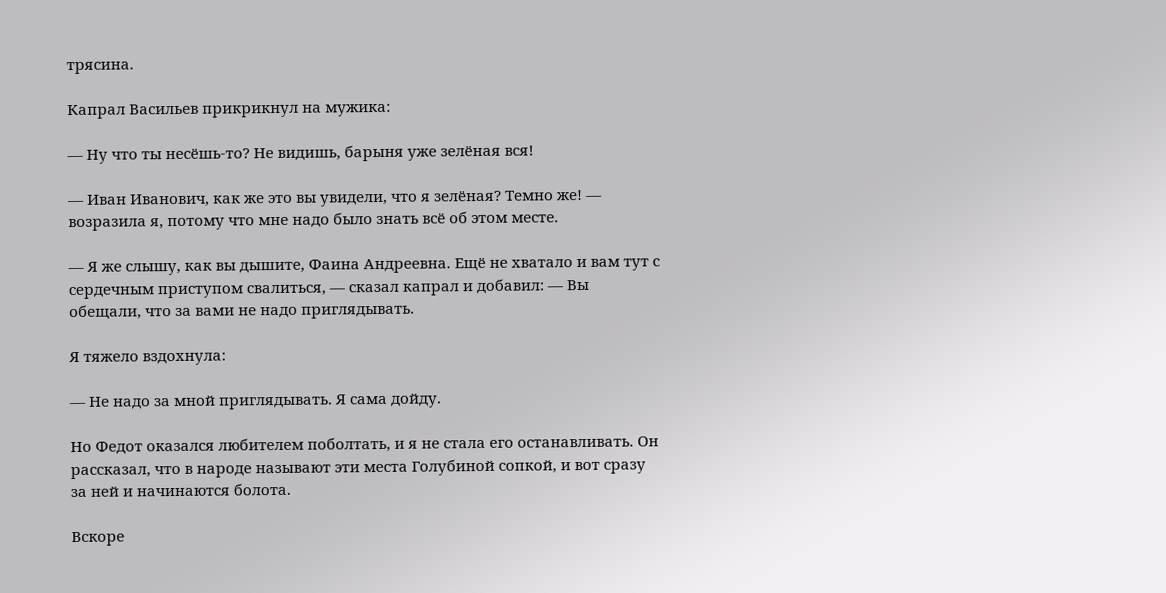трясина.

Капрал Васильев прикрикнул на мужика:

— Ну что ты несёшь-то? Не видишь, барыня уже зелёная вся!

— Иван Иванович, как же это вы увидели, что я зелёная? Темно же! — возразила я, потому что мне надо было знать всё об этом месте.

— Я же слышу, как вы дышите, Фаина Андреевна. Ещё не хватало и вам тут с сердечным приступом свалиться, — сказал капрал и добавил: — Вы обещали, что за вами не надо приглядывать.

Я тяжело вздохнула:

— Не надо за мной приглядывать. Я сама дойду.

Но Федот оказался любителем поболтать, и я не стала его останавливать. Он рассказал, что в народе называют эти места Голубиной сопкой, и вот сразу за ней и начинаются болота.

Вскоре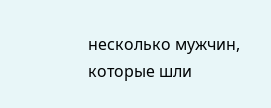несколько мужчин, которые шли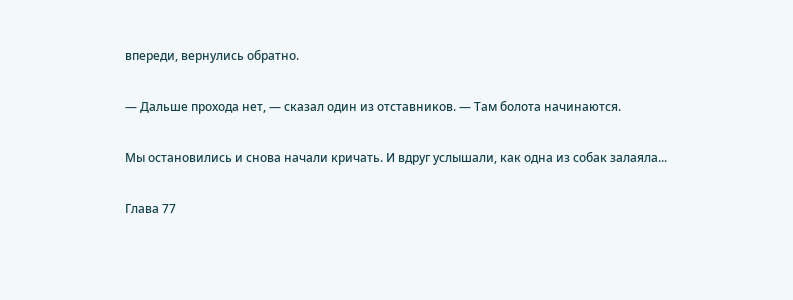впереди, вернулись обратно.

— Дальше прохода нет, — сказал один из отставников. — Там болота начинаются.

Мы остановились и снова начали кричать. И вдруг услышали, как одна из собак залаяла...

Глава 77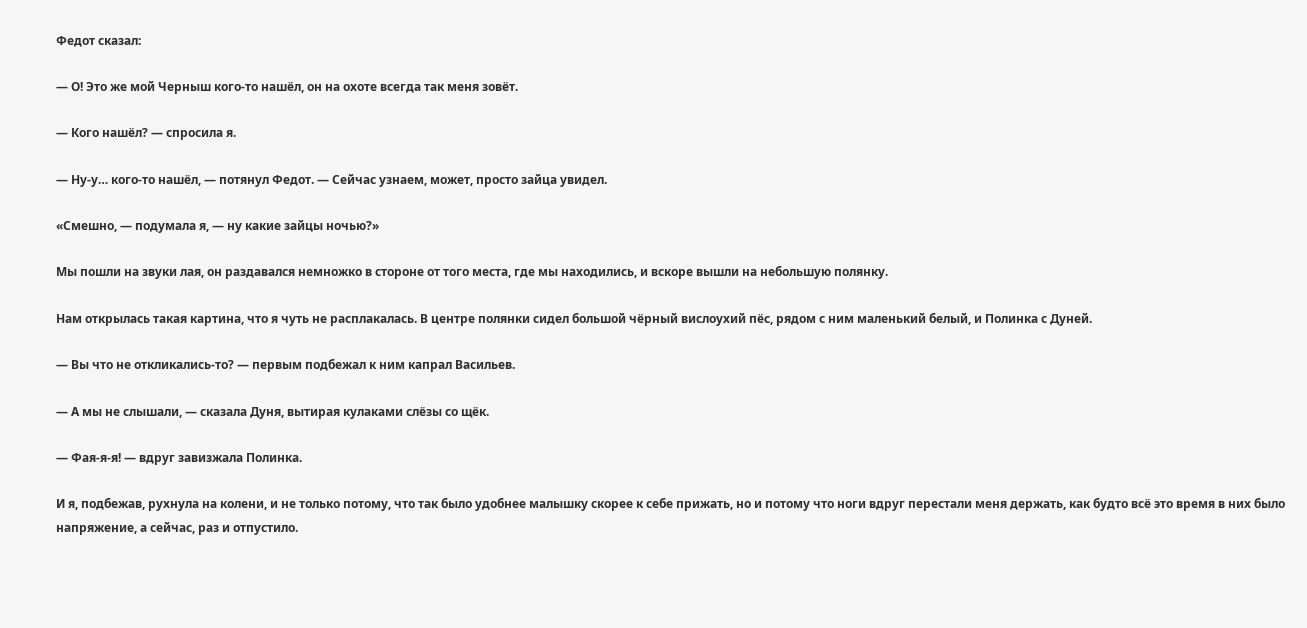Федот сказал:

— О! Это же мой Черныш кого-то нашёл, он на охоте всегда так меня зовёт.

— Кого нашёл? — спросила я.

— Ну-у… кого-то нашёл, — потянул Федот. — Сейчас узнаем, может, просто зайца увидел.

«Смешно, — подумала я, — ну какие зайцы ночью?»

Мы пошли на звуки лая, он раздавался немножко в стороне от того места, где мы находились, и вскоре вышли на небольшую полянку.

Нам открылась такая картина, что я чуть не расплакалась. В центре полянки сидел большой чёрный вислоухий пёс, рядом с ним маленький белый, и Полинка с Дуней.

— Вы что не откликались-то? — первым подбежал к ним капрал Васильев.

— А мы не слышали, — сказала Дуня, вытирая кулаками слёзы со щёк.

— Фая-я-я! — вдруг завизжала Полинка.

И я, подбежав, рухнула на колени, и не только потому, что так было удобнее малышку скорее к себе прижать, но и потому что ноги вдруг перестали меня держать, как будто всё это время в них было напряжение, а сейчас, раз и отпустило.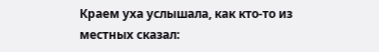Краем уха услышала, как кто-то из местных сказал: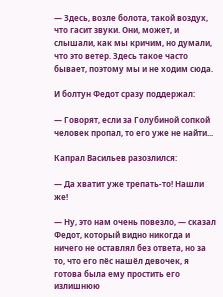— Здесь, возле болота, такой воздух, что гасит звуки. Они, может, и слышали, как мы кричим, но думали, что это ветер. Здесь такое часто бывает, поэтому мы и не ходим сюда.

И болтун Федот сразу поддержал:

— Говорят, если за Голубиной сопкой человек пропал, то его уже не найти...

Капрал Васильев разозлился:

— Да хватит уже трепать-то! Нашли же!

— Ну, это нам очень повезло, — сказал Федот, который видно никогда и ничего не оставлял без ответа, но за то, что его пёс нашёл девочек, я готова была ему простить его излишнюю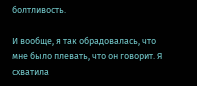болтливость.

И вообще, я так обрадовалась, что мне было плевать, что он говорит. Я схватила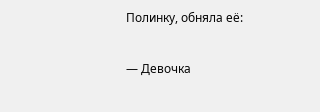Полинку, обняла её:

— Девочка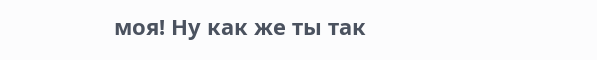моя! Ну как же ты так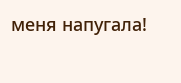меня напугала!